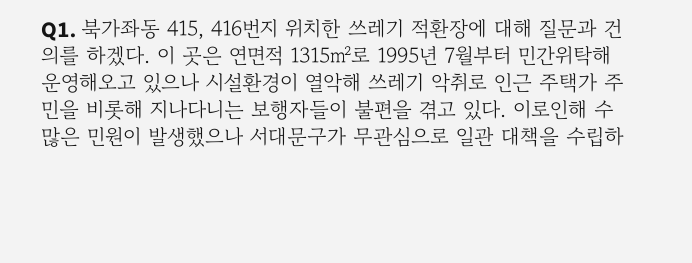Q1. 북가좌동 415, 416번지 위치한 쓰레기 적환장에 대해 질문과 건의를 하겠다. 이 곳은 연면적 1315㎡로 1995년 7월부터 민간위탁해 운영해오고 있으나 시설환경이 열악해 쓰레기 악취로 인근 주택가 주민을 비롯해 지나다니는 보행자들이 불편을 겪고 있다. 이로인해 수많은 민원이 발생했으나 서대문구가 무관심으로 일관 대책을 수립하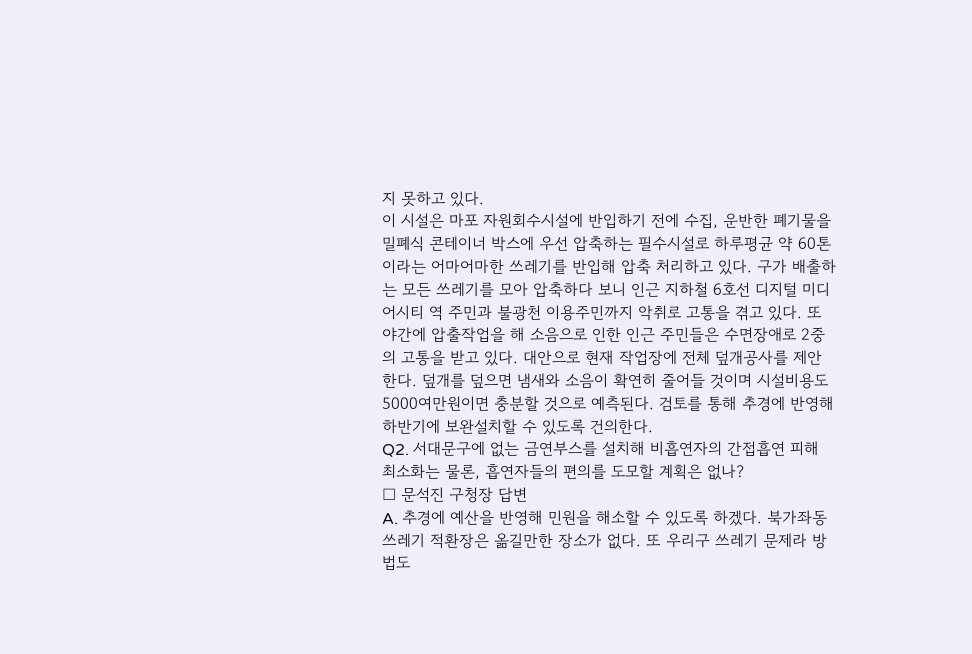지 못하고 있다.
이 시설은 마포 자원회수시설에 반입하기 전에 수집, 운반한 폐기물을 밀폐식 콘테이너 박스에 우선 압축하는 필수시설로 하루평균 약 60톤이라는 어마어마한 쓰레기를 반입해 압축 처리하고 있다. 구가 배출하는 모든 쓰레기를 모아 압축하다 보니 인근 지하철 6호선 디지털 미디어시티 역 주민과 불광천 이용주민까지 악취로 고통을 겪고 있다. 또 야간에 압출작업을 해 소음으로 인한 인근 주민들은 수면장애로 2중의 고통을 받고 있다. 대안으로 현재 작업장에 전체 덮개공사를 제안한다. 덮개를 덮으면 냄새와 소음이 확연히 줄어들 것이며 시설비용도 5000여만원이면 충분할 것으로 예측된다. 검토를 통해 추경에 반영해 하반기에 보완설치할 수 있도록 건의한다.
Q2. 서대문구에 없는 금연부스를 설치해 비흡연자의 간접흡연 피해 최소화는 물론, 흡연자들의 편의를 도모할 계획은 없나?
□ 문석진 구청장 답변
A. 추경에 예산을 반영해 민원을 해소할 수 있도록 하겠다. 북가좌동 쓰레기 적환장은 옮길만한 장소가 없다. 또 우리구 쓰레기 문제라 방법도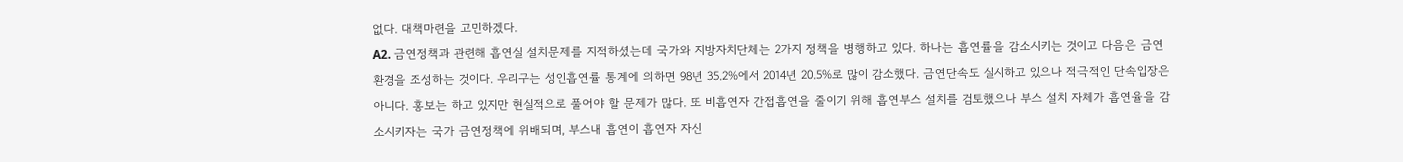없다. 대책마련을 고민하겠다.
A2. 금연정책과 관련해 흡연실 설치문제를 지적하셨는데 국가와 지방자치단체는 2가지 정책을 병행하고 있다. 하나는 흡연률을 감소시키는 것이고 다음은 금연환경을 조성하는 것이다. 우리구는 성인흡연률 통계에 의하면 98년 35.2%에서 2014년 20.5%로 많이 감소했다. 금연단속도 실시하고 있으나 적극적인 단속입장은 아니다. 홍보는 하고 있지만 현실적으로 풀어야 할 문제가 많다. 또 비흡연자 간접흡연을 줄이기 위해 흡연부스 설치를 검토했으나 부스 설치 자체가 흡연율을 감소시키자는 국가 금연정책에 위배되며, 부스내 흡연이 흡연자 자신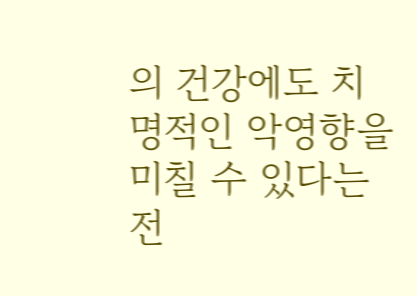의 건강에도 치명적인 악영향을 미칠 수 있다는 전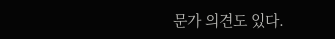문가 의견도 있다.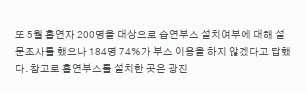또 5월 흡연자 200명을 대상으로 습연부스 설치여부에 대해 설문조사를 했으나 184명 74%가 부스 이용을 하지 않겠다고 답했다. 참고로 흡연부스를 설치한 곳은 광진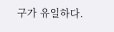구가 유일하다.